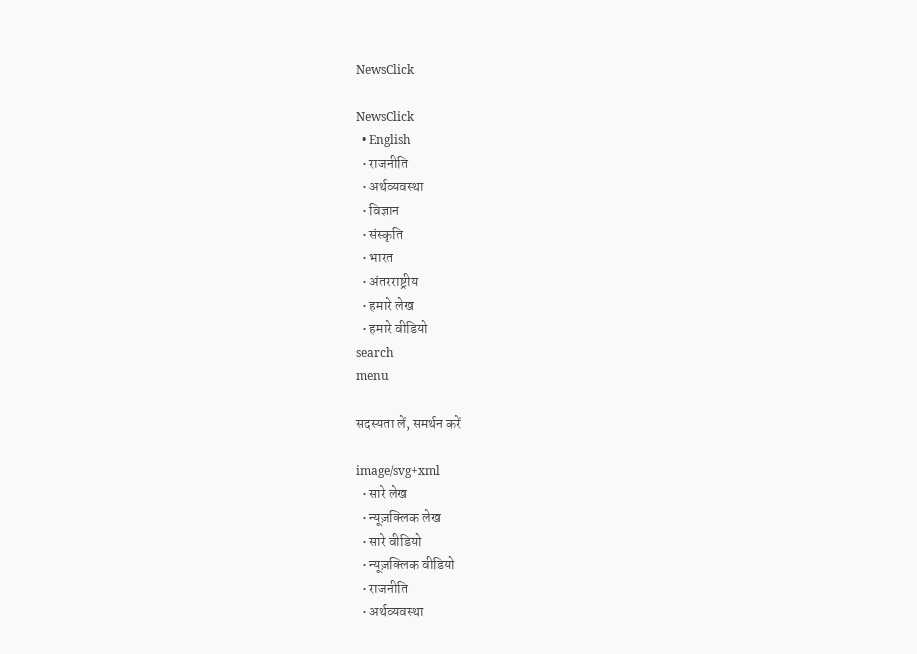NewsClick

NewsClick
  • English
  • राजनीति
  • अर्थव्यवस्था
  • विज्ञान
  • संस्कृति
  • भारत
  • अंतरराष्ट्रीय
  • हमारे लेख
  • हमारे वीडियो
search
menu

सदस्यता लें, समर्थन करें

image/svg+xml
  • सारे लेख
  • न्यूज़क्लिक लेख
  • सारे वीडियो
  • न्यूज़क्लिक वीडियो
  • राजनीति
  • अर्थव्यवस्था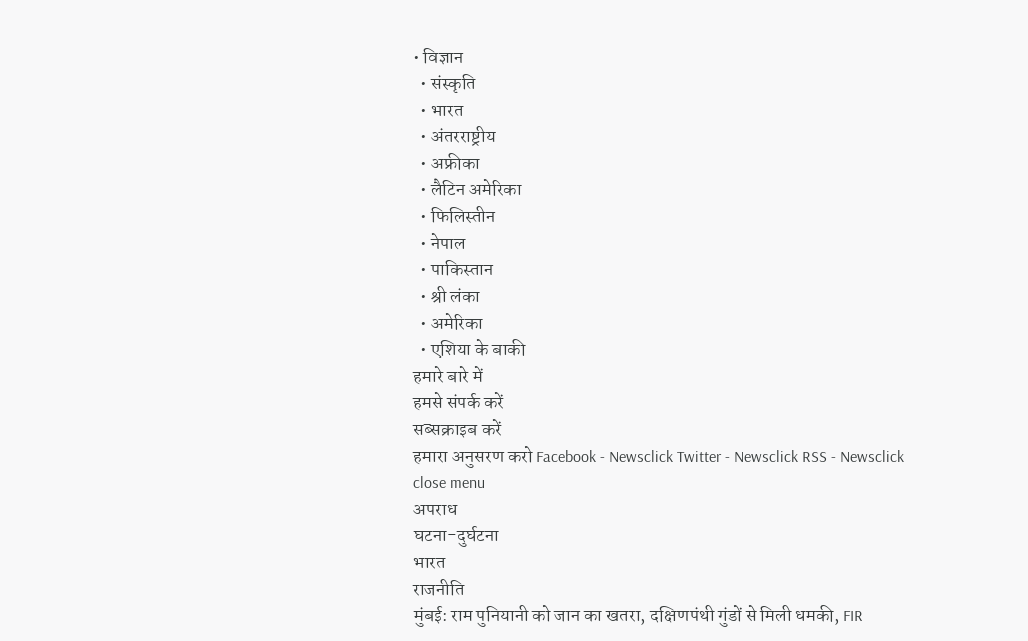• विज्ञान
  • संस्कृति
  • भारत
  • अंतरराष्ट्रीय
  • अफ्रीका
  • लैटिन अमेरिका
  • फिलिस्तीन
  • नेपाल
  • पाकिस्तान
  • श्री लंका
  • अमेरिका
  • एशिया के बाकी
हमारे बारे में
हमसे संपर्क करें
सब्सक्राइब करें
हमारा अनुसरण करो Facebook - Newsclick Twitter - Newsclick RSS - Newsclick
close menu
अपराध
घटना-दुर्घटना
भारत
राजनीति
मुंबई: राम पुनियानी को जान का खतरा, दक्षिणपंथी गुंडों से मिली धमकी, FIR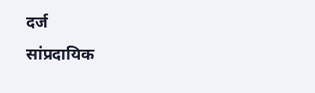दर्ज
सांप्रदायिक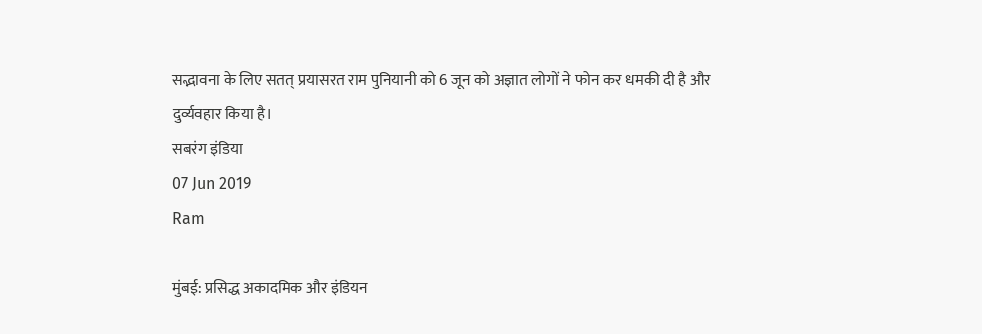सद्भावना के लिए सतत् प्रयासरत राम पुनियानी को 6 जून को अज्ञात लोगों ने फोन कर धमकी दी है और दुर्व्यवहार किया है।
सबरंग इंडिया
07 Jun 2019
Ram

मुंबई: प्रसिद्ध अकादमिक और इंडियन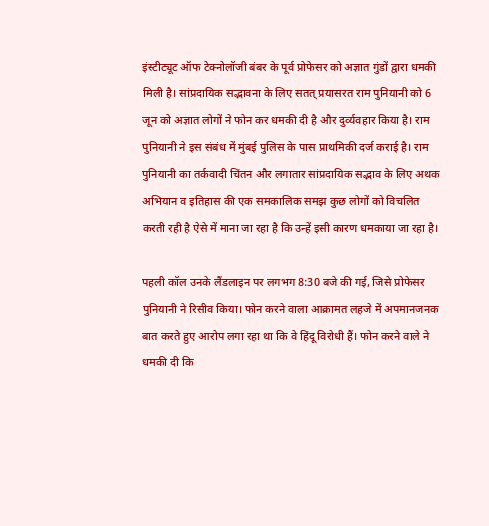इंस्टीट्यूट ऑफ टेक्नोलॉजी बंबर के पूर्व प्रोफेसर को अज्ञात गुंडों द्वारा धमकी मिली है। सांप्रदायिक सद्भावना के लिए सतत् प्रयासरत राम पुनियानी को 6 जून को अज्ञात लोगों ने फोन कर धमकी दी है और दुर्व्यवहार किया है। राम पुनियानी ने इस संबंध में मुंबई पुलिस के पास प्राथमिकी दर्ज कराई है। राम पुनियानी का तर्कवादी चिंतन और लगातार सांप्रदायिक सद्भाव के लिए अथक अभियान व इतिहास की एक समकालिक समझ कुछ लोगों को विचलित करती रही है ऐसे में माना जा रहा है कि उन्हें इसी कारण धमकाया जा रहा है।

पहली कॉल उनके लैंडलाइन पर लगभग 8:30 बजे की गई, जिसे प्रोफेसर पुनियानी ने रिसीव किया। फोन करने वाला आक्रामत लहजे में अपमानजनक बात करते हुए आरोप लगा रहा था कि वे हिंदू विरोधी हैं। फोन करने वाले ने धमकी दी कि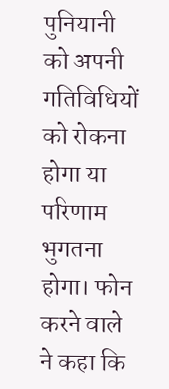पुनियानी को अपनी गतिविधियों को रोकना होगा या परिणाम भुगतना होगा। फोन करने वाले ने कहा कि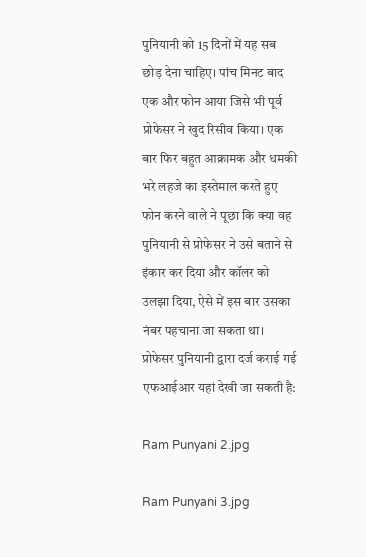पुनियानी को 15 दिनों में यह सब छोड़ देना चाहिए। पांच मिनट बाद एक और फोन आया जिसे भी पूर्व प्रोफेसर ने खुद रिसीव किया। एक बार फिर बहुत आक्रामक और धमकी भरे लहजे का इस्तेमाल करते हुए फोन करने वाले ने पूछा कि क्या वह पुनियानी से प्रोफेसर ने उसे बताने से इंकार कर दिया और कॉलर को उलझा दिया, ऐसे में इस बार उसका नंबर पहचाना जा सकता था। प्रोफेसर पुनियानी द्वारा दर्ज कराई गई एफआईआर यहां देखी जा सकती है:

Ram Punyani 2.jpg

Ram Punyani 3.jpg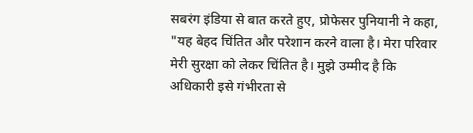सबरंग इंडिया से बात करते हुए, प्रोफेसर पुनियानी ने कहा, "यह बेहद चिंतित और परेशान करने वाला है। मेरा परिवार मेरी सुरक्षा को लेकर चिंतित है। मुझे उम्मीद है कि अधिकारी इसे गंभीरता से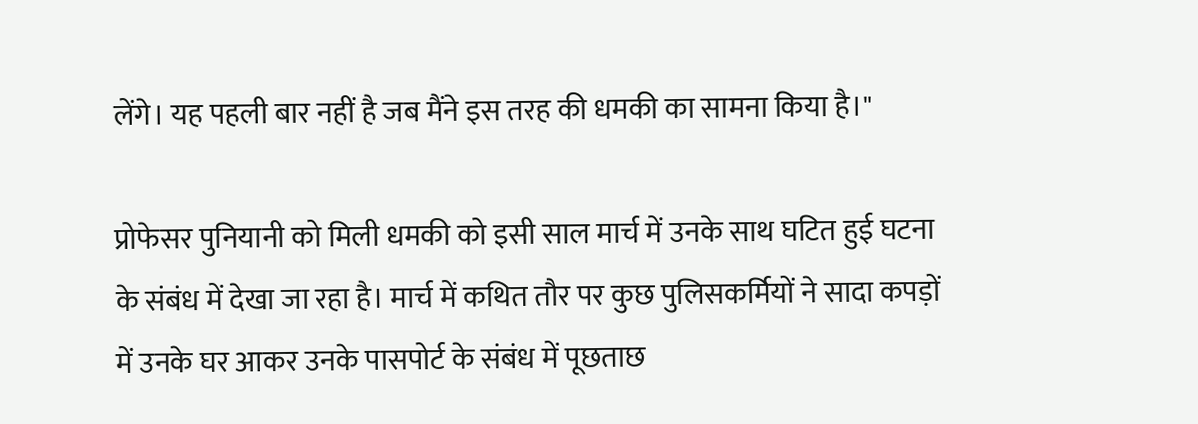लेंगे। यह पहली बार नहीं है जब मैंने इस तरह की धमकी का सामना किया है।"

प्रोफेसर पुनियानी को मिली धमकी को इसी साल मार्च में उनके साथ घटित हुई घटना के संबंध में देखा जा रहा है। मार्च में कथित तौर पर कुछ पुलिसकर्मियों ने सादा कपड़ों में उनके घर आकर उनके पासपोर्ट के संबंध में पूछताछ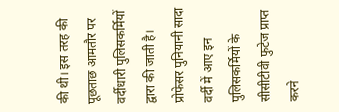की थी। इस तरह की पूछताछ आमतौर पर वर्दीधारी पुलिसकर्मियों द्वारा की जाती है। प्रोफेसर पुनियानी सादा वर्दी में आए इन पुलिसकर्मियों के सीसीटीवी फुटेज प्राप्त करने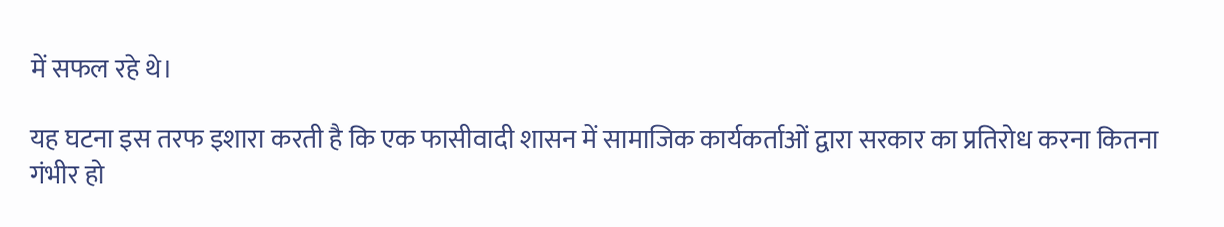में सफल रहे थे।

यह घटना इस तरफ इशारा करती है कि एक फासीवादी शासन में सामाजिक कार्यकर्ताओं द्वारा सरकार का प्रतिरोध करना कितना गंभीर हो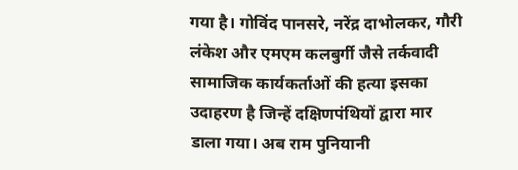गया है। गोविंद पानसरे, नरेंद्र दाभोलकर, गौरी लंकेश और एमएम कलबुर्गी जैसे तर्कवादी सामाजिक कार्यकर्ताओं की हत्या इसका उदाहरण है जिन्हें दक्षिणपंथियों द्वारा मार डाला गया। अब राम पुनियानी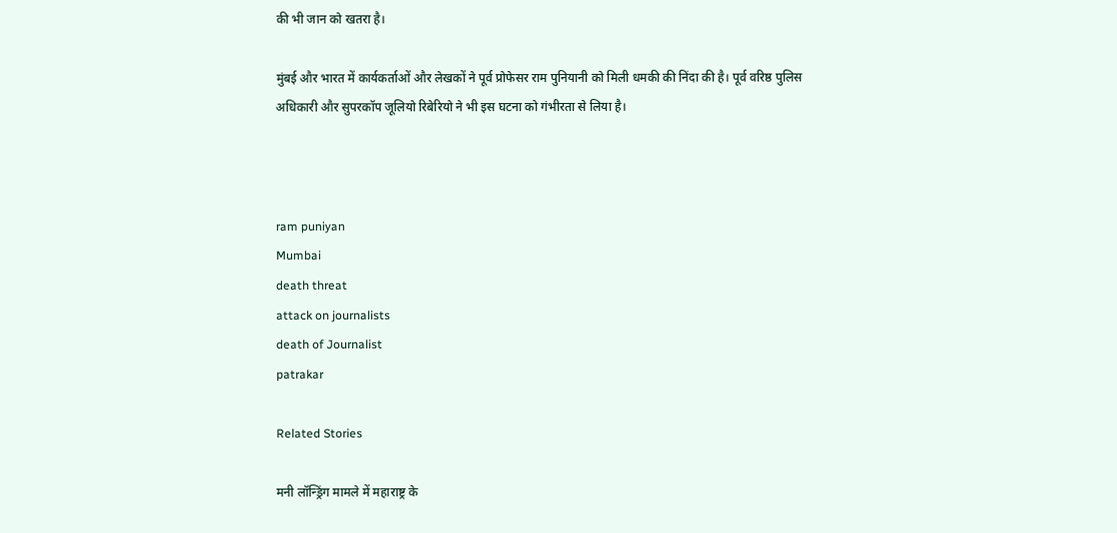की भी जान को खतरा है।

मुंबई और भारत में कार्यकर्ताओं और लेखकों ने पूर्व प्रोफेसर राम पुनियानी को मिली धमकी की निंदा की है। पूर्व वरिष्ठ पुलिस अधिकारी और सुपरकॉप जूलियो रिबेरियो ने भी इस घटना को गंभीरता से लिया है।



ram puniyan
Mumbai
death threat
attack on journalists
death of Journalist
patrakar

Related Stories

मनी लॉन्ड्रिंग मामले में महाराष्ट्र के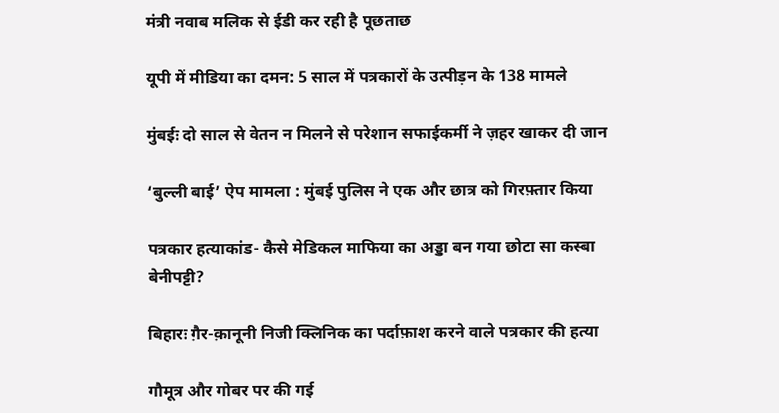मंत्री नवाब मलिक से ईडी कर रही है पूछताछ

यूपी में मीडिया का दमन: 5 साल में पत्रकारों के उत्पीड़न के 138 मामले

मुंबईः दो साल से वेतन न मिलने से परेशान सफाईकर्मी ने ज़हर खाकर दी जान

‘बुल्ली बाई’ ऐप मामला : मुंबई पुलिस ने एक और छात्र को गिरफ़्तार किया

पत्रकार हत्याकांड- कैसे मेडिकल माफिया का अड्डा बन गया छोटा सा कस्बा बेनीपट्टी?

बिहारः ग़ैर-क़ानूनी निजी क्लिनिक का पर्दाफ़ाश करने वाले पत्रकार की हत्या

गौमूत्र और गोबर पर की गई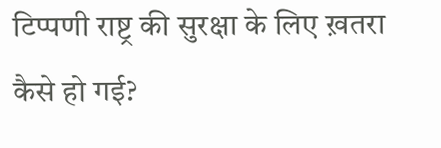टिप्पणी राष्ट्र की सुरक्षा के लिए ख़तरा कैसे हो गई?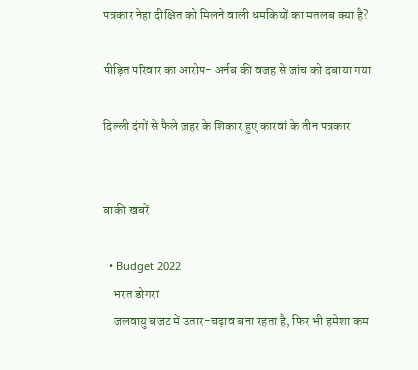पत्रकार नेहा दीक्षित को मिलने वाली धमकियों का मतलब क्या है?

पीड़ित परिवार का आरोप- अर्नब की वजह से जांच को दबाया गया

दिल्ली दंगों से फैले ज़हर के शिकार हुए कारवां के तीन पत्रकार


बाकी खबरें

  • Budget 2022
    भरत डोगरा
    जलवायु बजट में उतार-चढ़ाव बना रहता है, फिर भी हमेशा कम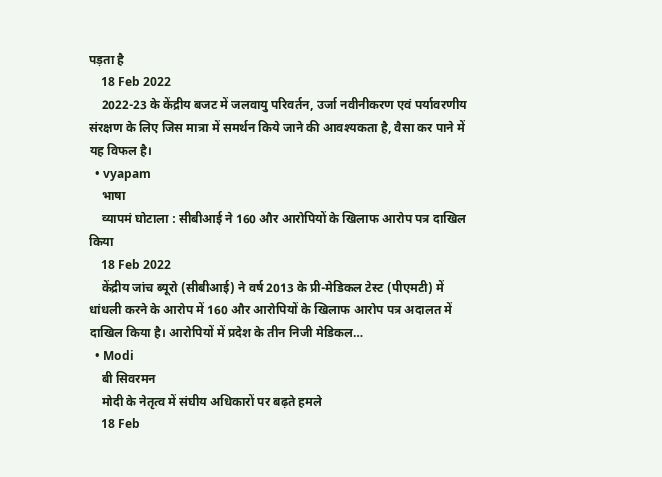पड़ता है
    18 Feb 2022
    2022-23 के केंद्रीय बजट में जलवायु परिवर्तन, उर्जा नवीनीकरण एवं पर्यावरणीय संरक्षण के लिए जिस मात्रा में समर्थन किये जाने की आवश्यकता है, वैसा कर पाने में यह विफल है।
  • vyapam
    भाषा
    व्यापमं घोटाला : सीबीआई ने 160 और आरोपियों के खिलाफ आरोप पत्र दाखिल किया
    18 Feb 2022
    केंद्रीय जांच ब्यूरो (सीबीआई) ने वर्ष 2013 के प्री-मेडिकल टेस्ट (पीएमटी) में धांधली करने के आरोप में 160 और आरोपियों के खिलाफ आरोप पत्र अदालत में दाखिल किया है। आरोपियों में प्रदेश के तीन निजी मेडिकल…
  • Modi
    बी सिवरमन
    मोदी के नेतृत्व में संघीय अधिकारों पर बढ़ते हमले
    18 Feb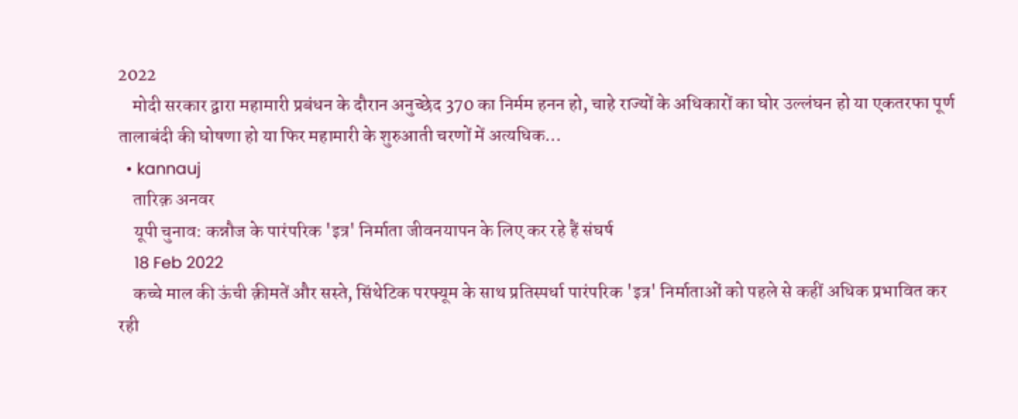2022
    मोदी सरकार द्वारा महामारी प्रबंधन के दौरान अनुच्छेद 370 का निर्मम हनन हो, चाहे राज्यों के अधिकारों का घोर उल्लंघन हो या एकतरफा पूर्ण तालाबंदी की घोषणा हो या फिर महामारी के शुरुआती चरणों में अत्यधिक…
  • kannauj
    तारिक़ अनवर
    यूपी चुनाव: कन्नौज के पारंपरिक 'इत्र' निर्माता जीवनयापन के लिए कर रहे हैं संघर्ष
    18 Feb 2022
    कच्चे माल की ऊंची क़ीमतें और सस्ते, सिंथेटिक परफ्यूम के साथ प्रतिस्पर्धा पारंपरिक 'इत्र' निर्माताओं को पहले से कहीं अधिक प्रभावित कर रही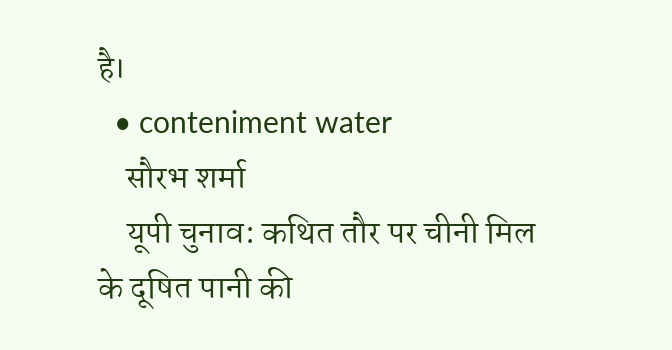है।
  • conteniment water
    सौरभ शर्मा
    यूपी चुनाव: कथित तौर पर चीनी मिल के दूषित पानी की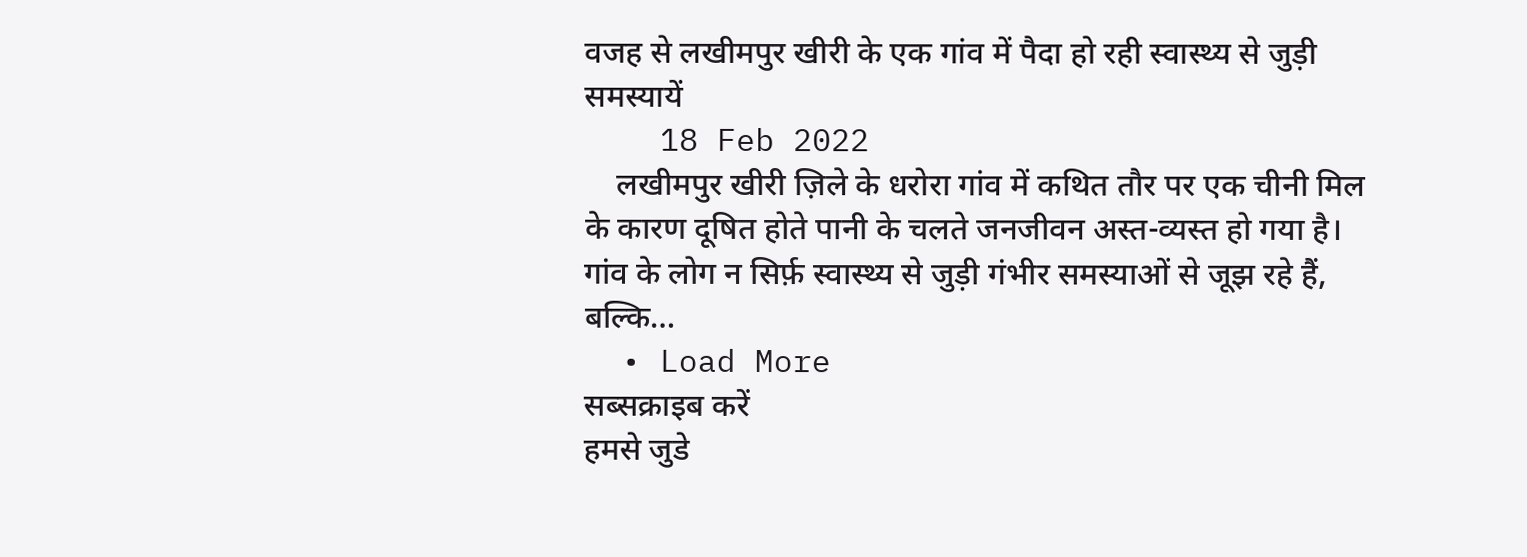वजह से लखीमपुर खीरी के एक गांव में पैदा हो रही स्वास्थ्य से जुड़ी समस्यायें
    18 Feb 2022
    लखीमपुर खीरी ज़िले के धरोरा गांव में कथित तौर पर एक चीनी मिल के कारण दूषित होते पानी के चलते जनजीवन अस्त-व्यस्त हो गया है। गांव के लोग न सिर्फ़ स्वास्थ्य से जुड़ी गंभीर समस्याओं से जूझ रहे हैं, बल्कि…
  • Load More
सब्सक्राइब करें
हमसे जुडे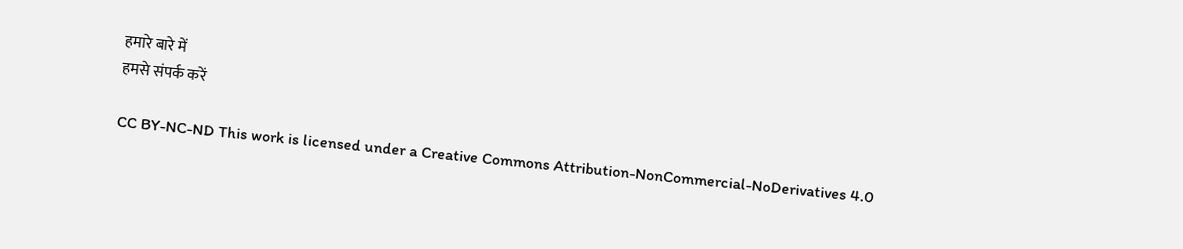हमारे बारे में
हमसे संपर्क करें

CC BY-NC-ND This work is licensed under a Creative Commons Attribution-NonCommercial-NoDerivatives 4.0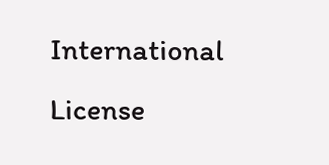International License